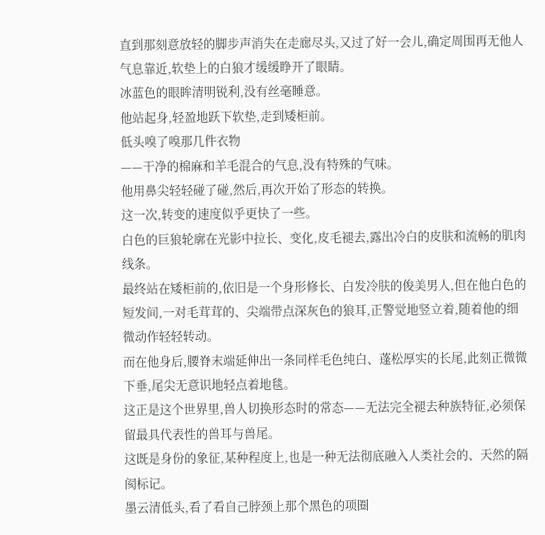直到那刻意放轻的脚步声消失在走廊尽头,又过了好一会儿,确定周围再无他人气息靠近,软垫上的白狼才缓缓睁开了眼睛。
冰蓝色的眼眸清明锐利,没有丝毫睡意。
他站起身,轻盈地跃下软垫,走到矮柜前。
低头嗅了嗅那几件衣物
——干净的棉麻和羊毛混合的气息,没有特殊的气味。
他用鼻尖轻轻碰了碰,然后,再次开始了形态的转换。
这一次,转变的速度似乎更快了一些。
白色的巨狼轮廓在光影中拉长、变化,皮毛褪去,露出冷白的皮肤和流畅的肌肉线条。
最终站在矮柜前的,依旧是一个身形修长、白发冷肤的俊美男人,但在他白色的短发间,一对毛茸茸的、尖端带点深灰色的狼耳,正警觉地竖立着,随着他的细微动作轻轻转动。
而在他身后,腰脊末端延伸出一条同样毛色纯白、蓬松厚实的长尾,此刻正微微下垂,尾尖无意识地轻点着地毯。
这正是这个世界里,兽人切换形态时的常态——无法完全褪去种族特征,必须保留最具代表性的兽耳与兽尾。
这既是身份的象征,某种程度上,也是一种无法彻底融入人类社会的、天然的隔阂标记。
墨云清低头,看了看自己脖颈上那个黑色的项圈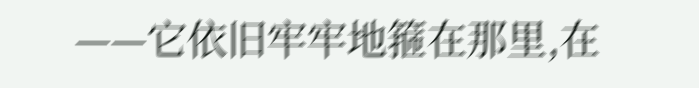——它依旧牢牢地箍在那里,在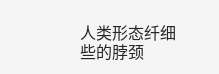人类形态纤细些的脖颈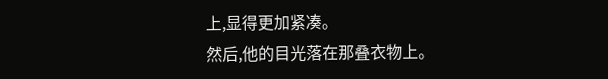上,显得更加紧凑。
然后,他的目光落在那叠衣物上。